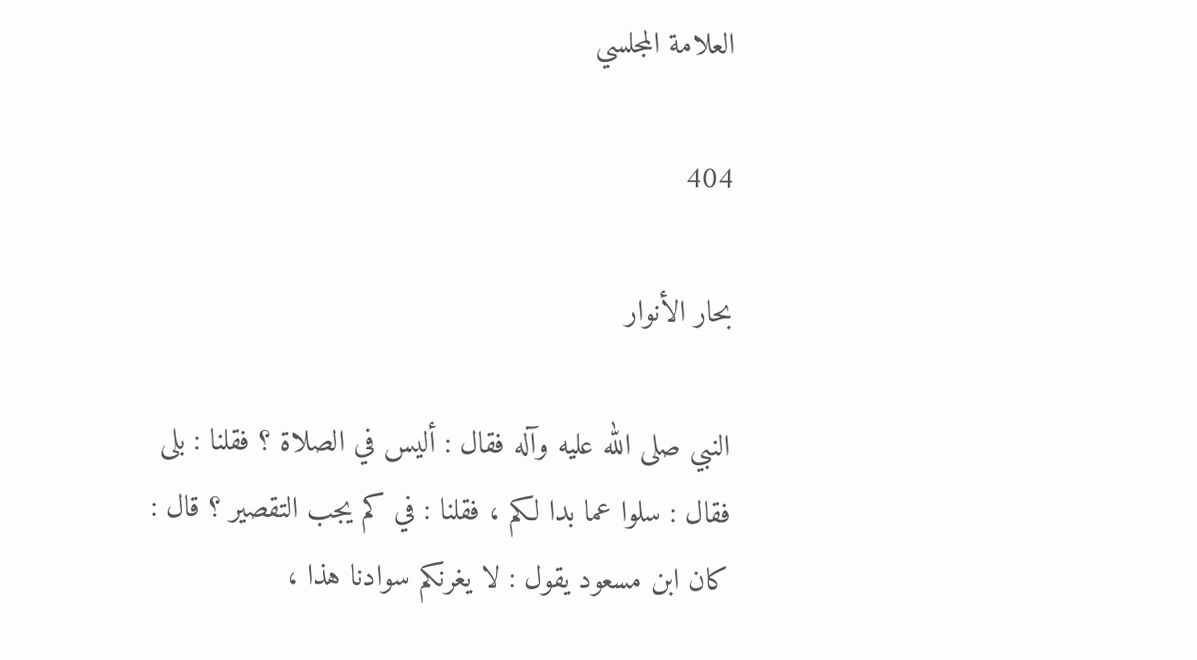العلامة المجلسي

404

بحار الأنوار

النبي صلى الله عليه وآله فقال : أليس في الصلاة ؟ فقلنا : بلى فقال : سلوا عما بدا لكم ، فقلنا : في كم يجب التقصير ؟ قال : كان ابن مسعود يقول : لا يغرنكم سوادنا هذا ،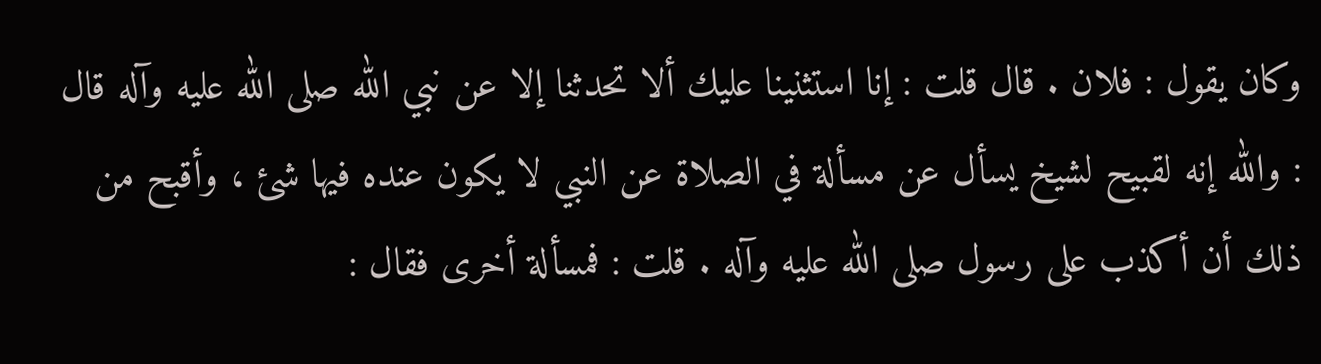وكان يقول : فلان . قال قلت : إنا استثنينا عليك ألا تحدثنا إلا عن نبي الله صلى الله عليه وآله قال : والله إنه لقبيح لشيخ يسأل عن مسألة في الصلاة عن النبي لا يكون عنده فيها شئ ، وأقبح من ذلك أن أكذب على رسول صلى الله عليه وآله . قلت : فمسألة أخرى فقال :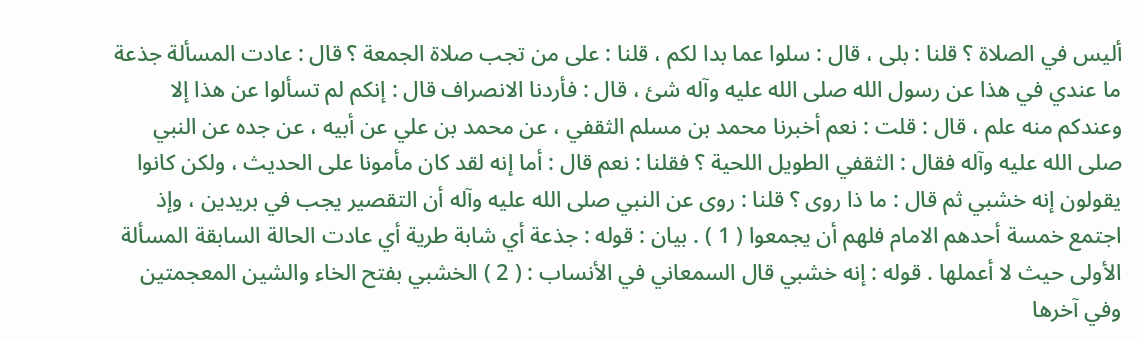أليس في الصلاة ؟ قلنا : بلى ، قال : سلوا عما بدا لكم ، قلنا : على من تجب صلاة الجمعة ؟ قال : عادت المسألة جذعة ما عندي في هذا عن رسول الله صلى الله عليه وآله شئ ، قال : فأردنا الانصراف قال : إنكم لم تسألوا عن هذا إلا وعندكم منه علم ، قال : قلت : نعم أخبرنا محمد بن مسلم الثقفي ، عن محمد بن علي عن أبيه ، عن جده عن النبي صلى الله عليه وآله فقال : الثقفي الطويل اللحية ؟ فقلنا : نعم قال : أما إنه لقد كان مأمونا على الحديث ، ولكن كانوا يقولون إنه خشبي ثم قال : ما ذا روى ؟ قلنا : روى عن النبي صلى الله عليه وآله أن التقصير يجب في بريدين ، وإذ اجتمع خمسة أحدهم الامام فلهم أن يجمعوا ( 1 ) . بيان : قوله : جذعة أي شابة طرية أي عادت الحالة السابقة المسألة الأولى حيث لا أعملها . قوله : إنه خشبي قال السمعاني في الأنساب : ( 2 ) الخشبي بفتح الخاء والشين المعجمتين وفي آخرها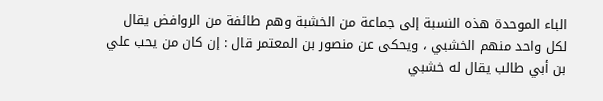الباء الموحدة هذه النسبة إلى جماعة من الخشبة وهم طائفة من الروافض يقال لكل واحد منهم الخشبي ، ويحكى عن منصور بن المعتمر قال : إن كان من يحب علي بن أبي طالب يقال له خشبي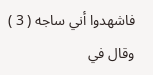فاشهدوا أني ساجه ( 3 ) وقال في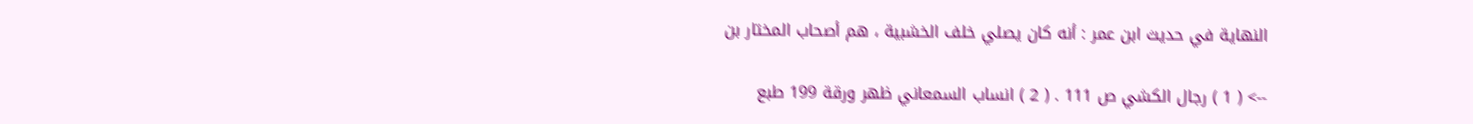النهاية في حديث ابن عمر : أنه كان يصلي خلف الخشبية ، هم أصحاب المختار بن

--> ( 1 ) رجال الكشي ص 111 . ( 2 ) انساب السمعاني ظهر ورقة 199 طبع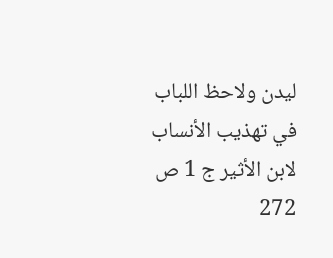ليدن ولاحظ اللباب في تهذيب الأنساب لابن الأثير ج 1 ص 272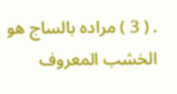. ( 3 ) مراده بالساج هو الخشب المعروف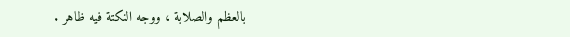بالعظم والصلابة ، ووجه النكتة فيه ظاهر .